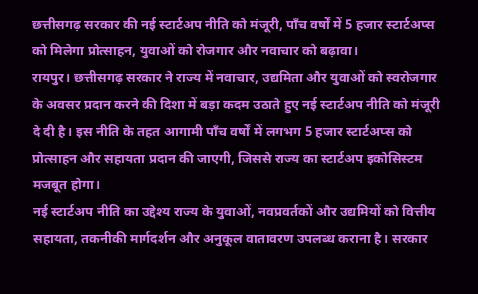छत्तीसगढ़ सरकार की नई स्टार्टअप नीति को मंजूरी, पाँच वर्षों में 5 हजार स्टार्टअप्स को मिलेगा प्रोत्साहन, युवाओं को रोजगार और नवाचार को बढ़ावा।
रायपुर। छत्तीसगढ़ सरकार ने राज्य में नवाचार, उद्यमिता और युवाओं को स्वरोजगार के अवसर प्रदान करने की दिशा में बड़ा कदम उठाते हुए नई स्टार्टअप नीति को मंजूरी दे दी है। इस नीति के तहत आगामी पाँच वर्षों में लगभग 5 हजार स्टार्टअप्स को प्रोत्साहन और सहायता प्रदान की जाएगी, जिससे राज्य का स्टार्टअप इकोसिस्टम मजबूत होगा।
नई स्टार्टअप नीति का उद्देश्य राज्य के युवाओं, नवप्रवर्तकों और उद्यमियों को वित्तीय सहायता, तकनीकी मार्गदर्शन और अनुकूल वातावरण उपलब्ध कराना है। सरकार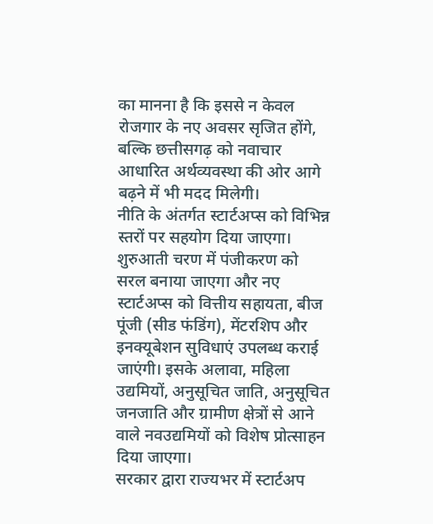का मानना है कि इससे न केवल रोजगार के नए अवसर सृजित होंगे, बल्कि छत्तीसगढ़ को नवाचार आधारित अर्थव्यवस्था की ओर आगे बढ़ने में भी मदद मिलेगी।
नीति के अंतर्गत स्टार्टअप्स को विभिन्न स्तरों पर सहयोग दिया जाएगा। शुरुआती चरण में पंजीकरण को सरल बनाया जाएगा और नए स्टार्टअप्स को वित्तीय सहायता, बीज पूंजी (सीड फंडिंग), मेंटरशिप और इनक्यूबेशन सुविधाएं उपलब्ध कराई जाएंगी। इसके अलावा, महिला उद्यमियों, अनुसूचित जाति, अनुसूचित जनजाति और ग्रामीण क्षेत्रों से आने वाले नवउद्यमियों को विशेष प्रोत्साहन दिया जाएगा।
सरकार द्वारा राज्यभर में स्टार्टअप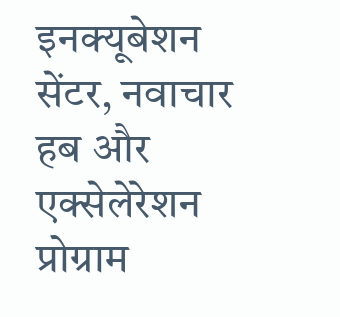इनक्यूबेशन सेंटर, नवाचार हब और एक्सेलेरेशन प्रोग्राम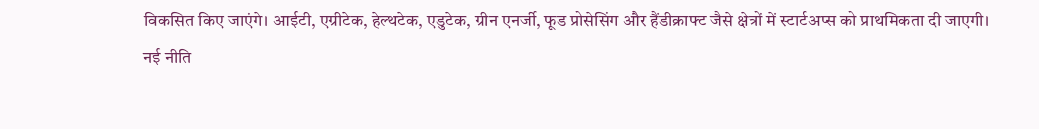विकसित किए जाएंगे। आईटी, एग्रीटेक, हेल्थटेक, एडुटेक, ग्रीन एनर्जी, फूड प्रोसेसिंग और हैंडीक्राफ्ट जैसे क्षेत्रों में स्टार्टअप्स को प्राथमिकता दी जाएगी।
नई नीति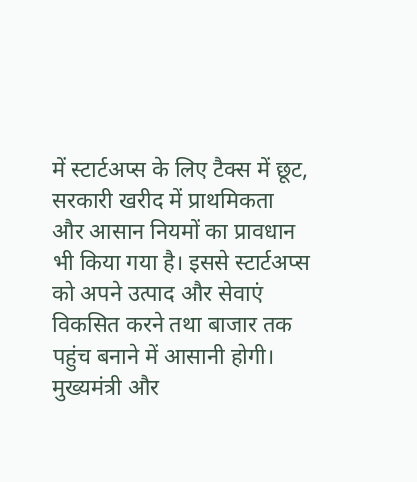में स्टार्टअप्स के लिए टैक्स में छूट, सरकारी खरीद में प्राथमिकता और आसान नियमों का प्रावधान भी किया गया है। इससे स्टार्टअप्स को अपने उत्पाद और सेवाएं विकसित करने तथा बाजार तक पहुंच बनाने में आसानी होगी।
मुख्यमंत्री और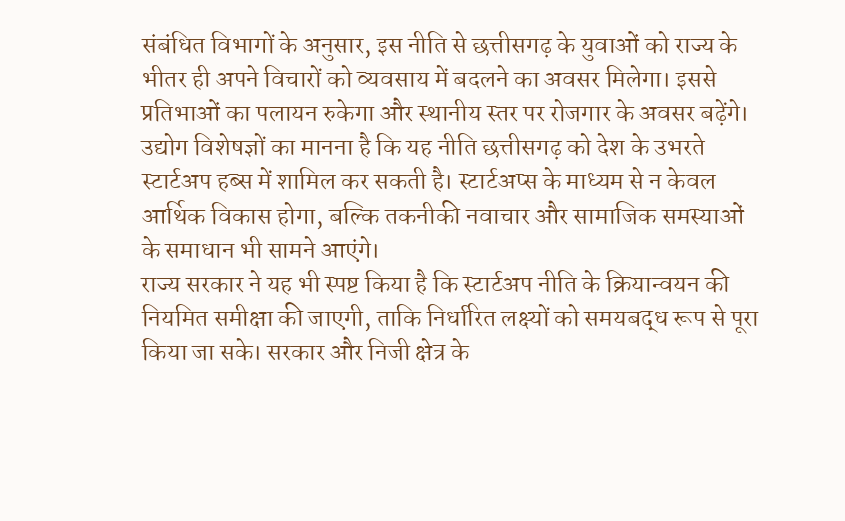संबंधित विभागों के अनुसार, इस नीति से छत्तीसगढ़ के युवाओं को राज्य के भीतर ही अपने विचारों को व्यवसाय में बदलने का अवसर मिलेगा। इससे प्रतिभाओं का पलायन रुकेगा और स्थानीय स्तर पर रोजगार के अवसर बढ़ेंगे।
उद्योग विशेषज्ञों का मानना है कि यह नीति छत्तीसगढ़ को देश के उभरते स्टार्टअप हब्स में शामिल कर सकती है। स्टार्टअप्स के माध्यम से न केवल आर्थिक विकास होगा, बल्कि तकनीकी नवाचार और सामाजिक समस्याओं के समाधान भी सामने आएंगे।
राज्य सरकार ने यह भी स्पष्ट किया है कि स्टार्टअप नीति के क्रियान्वयन की नियमित समीक्षा की जाएगी, ताकि निर्धारित लक्ष्यों को समयबद्ध रूप से पूरा किया जा सके। सरकार और निजी क्षेत्र के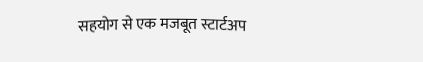सहयोग से एक मजबूत स्टार्टअप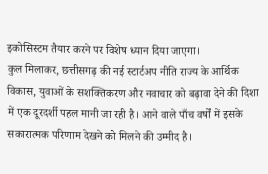इकोसिस्टम तैयार करने पर विशेष ध्यान दिया जाएगा।
कुल मिलाकर, छत्तीसगढ़ की नई स्टार्टअप नीति राज्य के आर्थिक विकास, युवाओं के सशक्तिकरण और नवाचार को बढ़ावा देने की दिशा में एक दूरदर्शी पहल मानी जा रही है। आने वाले पाँच वर्षों में इसके सकारात्मक परिणाम देखने को मिलने की उम्मीद है।